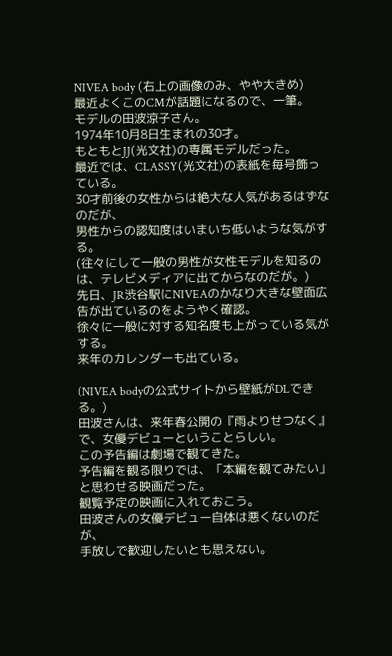NIVEA body (右上の画像のみ、やや大きめ)
最近よくこのCMが話題になるので、一筆。
モデルの田波涼子さん。
1974年10月8日生まれの30才。
もともとJJ(光文社)の専属モデルだった。
最近では、CLASSY(光文社)の表紙を毎号飾っている。
30才前後の女性からは絶大な人気があるはずなのだが、
男性からの認知度はいまいち低いような気がする。
(往々にして一般の男性が女性モデルを知るのは、テレビメディアに出てからなのだが。)
先日、JR渋谷駅にNIVEAのかなり大きな壁面広告が出ているのをようやく確認。
徐々に一般に対する知名度も上がっている気がする。
来年のカレンダーも出ている。

(NIVEA bodyの公式サイトから壁紙がDLできる。)
田波さんは、来年春公開の『雨よりせつなく』で、女優デビューということらしい。
この予告編は劇場で観てきた。
予告編を観る限りでは、「本編を観てみたい」と思わせる映画だった。
観覧予定の映画に入れておこう。
田波さんの女優デビュー自体は悪くないのだが、
手放しで歓迎したいとも思えない。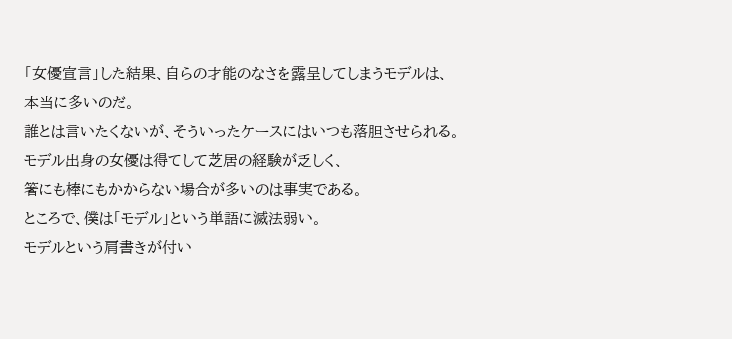「女優宣言」した結果、自らの才能のなさを露呈してしまうモデルは、
本当に多いのだ。
誰とは言いたくないが、そういったケースにはいつも落胆させられる。
モデル出身の女優は得てして芝居の経験が乏しく、
箸にも棒にもかからない場合が多いのは事実である。
ところで、僕は「モデル」という単語に滅法弱い。
モデルという肩書きが付い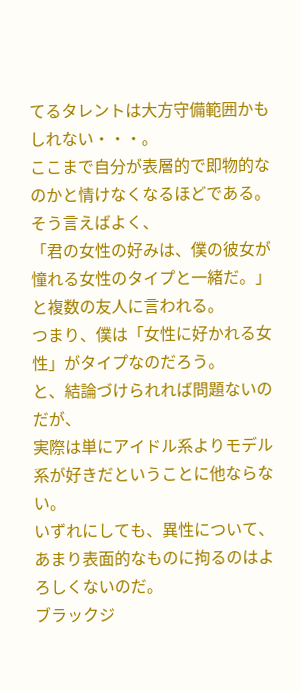てるタレントは大方守備範囲かもしれない・・・。
ここまで自分が表層的で即物的なのかと情けなくなるほどである。
そう言えばよく、
「君の女性の好みは、僕の彼女が憧れる女性のタイプと一緒だ。」
と複数の友人に言われる。
つまり、僕は「女性に好かれる女性」がタイプなのだろう。
と、結論づけられれば問題ないのだが、
実際は単にアイドル系よりモデル系が好きだということに他ならない。
いずれにしても、異性について、あまり表面的なものに拘るのはよろしくないのだ。
ブラックジ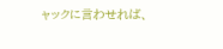ャックに言わせれば、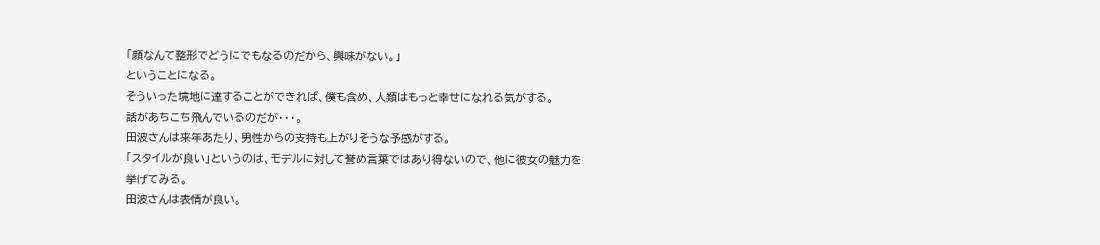「顔なんて整形でどうにでもなるのだから、興味がない。」
ということになる。
そういった境地に達することができれば、僕も含め、人類はもっと幸せになれる気がする。
話があちこち飛んでいるのだが・・・。
田波さんは来年あたり、男性からの支持も上がりそうな予感がする。
「スタイルが良い」というのは、モデルに対して誉め言葉ではあり得ないので、他に彼女の魅力を挙げてみる。
田波さんは表情が良い。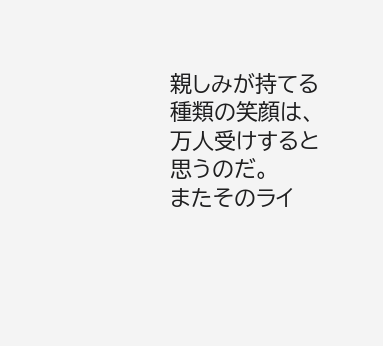親しみが持てる種類の笑顔は、万人受けすると思うのだ。
またそのライ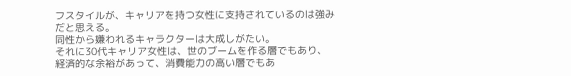フスタイルが、キャリアを持つ女性に支持されているのは強みだと思える。
同性から嫌われるキャラクターは大成しがたい。
それに30代キャリア女性は、世のブームを作る層でもあり、
経済的な余裕があって、消費能力の高い層でもあ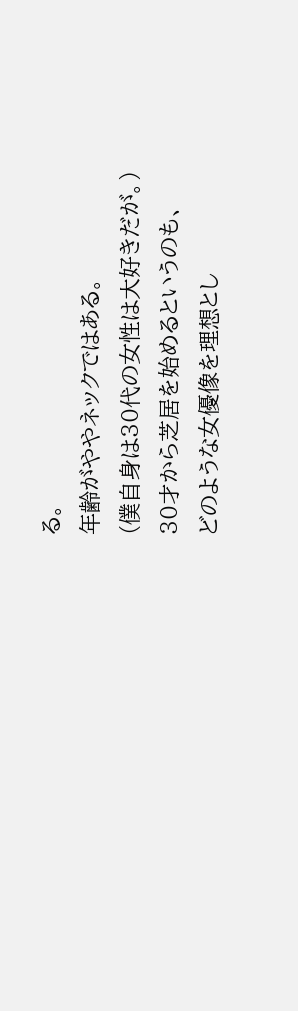る。
年齢がややネックではある。
(僕自身は30代の女性は大好きだが。)
30才から芝居を始めるというのも、
どのような女優像を理想とし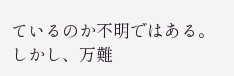ているのか不明ではある。
しかし、万難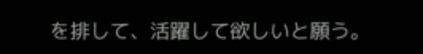を排して、活躍して欲しいと願う。